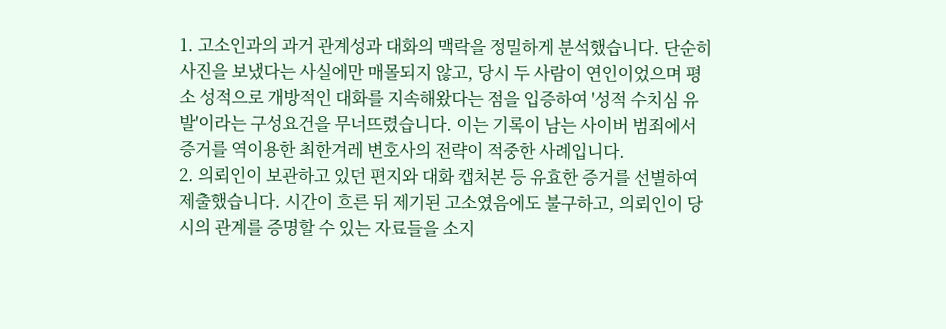1. 고소인과의 과거 관계성과 대화의 맥락을 정밀하게 분석했습니다. 단순히 사진을 보냈다는 사실에만 매몰되지 않고, 당시 두 사람이 연인이었으며 평소 성적으로 개방적인 대화를 지속해왔다는 점을 입증하여 '성적 수치심 유발'이라는 구성요건을 무너뜨렸습니다. 이는 기록이 남는 사이버 범죄에서 증거를 역이용한 최한겨레 변호사의 전략이 적중한 사례입니다.
2. 의뢰인이 보관하고 있던 편지와 대화 캡처본 등 유효한 증거를 선별하여 제출했습니다. 시간이 흐른 뒤 제기된 고소였음에도 불구하고, 의뢰인이 당시의 관계를 증명할 수 있는 자료들을 소지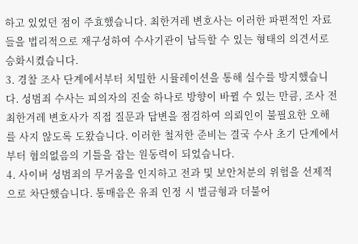하고 있었던 점이 주효했습니다. 최한겨레 변호사는 이러한 파편적인 자료들을 법리적으로 재구성하여 수사기관이 납득할 수 있는 형태의 의견서로 승화시켰습니다.
3. 경찰 조사 단계에서부터 치밀한 시뮬레이션을 통해 실수를 방지했습니다. 성범죄 수사는 피의자의 진술 하나로 방향이 바뀔 수 있는 만큼, 조사 전 최한겨레 변호사가 직접 질문과 답변을 점검하여 의뢰인이 불필요한 오해를 사지 않도록 도왔습니다. 이러한 철저한 준비는 결국 수사 초기 단계에서부터 혐의없음의 기틀을 잡는 원동력이 되었습니다.
4. 사이버 성범죄의 무거움을 인지하고 전과 및 보안처분의 위험을 선제적으로 차단했습니다. 통매음은 유죄 인정 시 벌금형과 더불어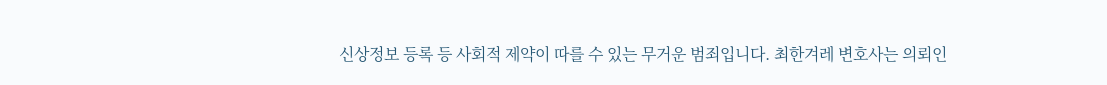신상정보 등록 등 사회적 제약이 따를 수 있는 무거운 범죄입니다. 최한겨레 변호사는 의뢰인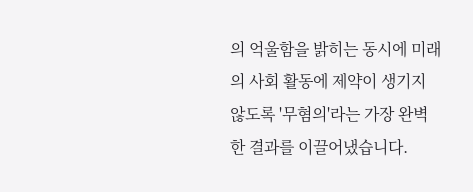의 억울함을 밝히는 동시에 미래의 사회 활동에 제약이 생기지 않도록 '무혐의'라는 가장 완벽한 결과를 이끌어냈습니다.